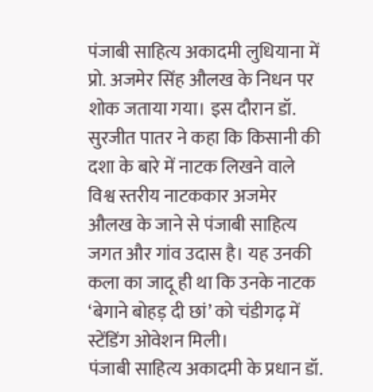पंजाबी साहित्य अकादमी लुधियाना में प्रो. अजमेर सिंह औलख के निधन पर शोक जताया गया। इस दौरान डॉ. सुरजीत पातर ने कहा कि किसानी की दशा के बारे में नाटक लिखने वाले विश्व स्तरीय नाटककार अजमेर औलख के जाने से पंजाबी साहित्य जगत और गांव उदास है। यह उनकी कला का जादू ही था कि उनके नाटक ‘बेगाने बोहड़ दी छां’ को चंडीगढ़ में स्टेंडिंग ओवेशन मिली।
पंजाबी साहित्य अकादमी के प्रधान डॉ.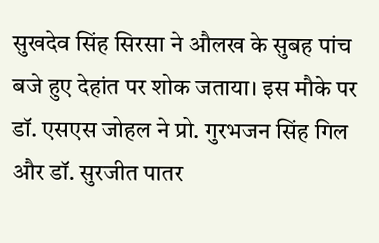सुखदेव सिंह सिरसा ने औलख के सुबह पांच बजे हुए देहांत पर शोक जताया। इस मौके पर डॉ. एसएस जोहल ने प्रो. गुरभजन सिंह गिल और डॉ. सुरजीत पातर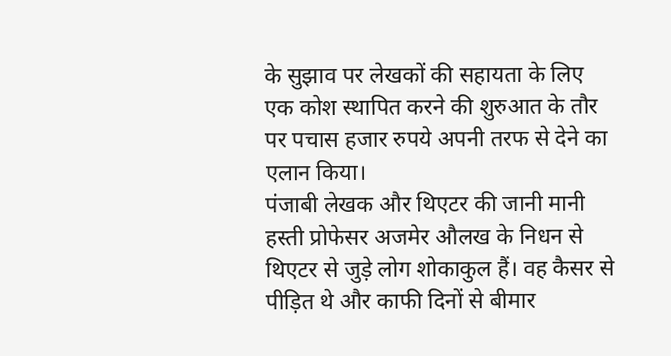के सुझाव पर लेखकों की सहायता के लिए एक कोश स्थापित करने की शुरुआत के तौर पर पचास हजार रुपये अपनी तरफ से देने का एलान किया।
पंजाबी लेखक और थिएटर की जानी मानी हस्ती प्रोफेसर अजमेर औलख के निधन से थिएटर से जुड़े लोग शोकाकुल हैं। वह कैसर से पीड़ित थे और काफी दिनों से बीमार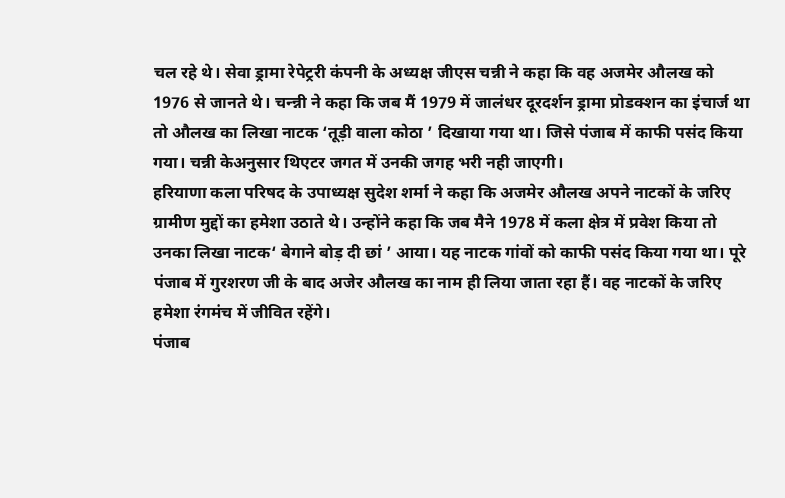चल रहे थे। सेवा ड्रामा रेपेट्ररी कंपनी के अध्यक्ष जीएस चन्नी ने कहा कि वह अजमेर औलख को 1976 से जानते थे। चन्न्नी ने कहा कि जब मैं 1979 में जालंधर दूरदर्शन ड्रामा प्रोडक्शन का इंचार्ज था तो औलख का लिखा नाटक ‘तूड़ी वाला कोठा ’ दिखाया गया था। जिसे पंजाब में काफी पसंद किया गया। चन्नी केअनुसार थिएटर जगत में उनकी जगह भरी नही जाएगी।
हरियाणा कला परिषद के उपाध्यक्ष सुदेश शर्मा ने कहा कि अजमेर औलख अपने नाटकों के जरिए ग्रामीण मुद्दों का हमेशा उठाते थे। उन्होंने कहा कि जब मैने 1978 में कला क्षेत्र में प्रवेश किया तो उनका लिखा नाटक‘ बेगाने बोड़ दी छां ’ आया। यह नाटक गांवों को काफी पसंद किया गया था। पूरे पंजाब में गुरशरण जी के बाद अजेर औलख का नाम ही लिया जाता रहा हैं। वह नाटकों के जरिए हमेशा रंगमंच में जीवित रहेंगे।
पंजाब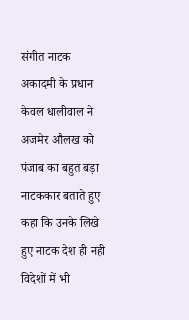संगीत नाटक अकादमी के प्रधान केवल धालीवाल ने अजमेर औलख को पंजाब का बहुत बड़ा नाटककार बताते हुए कहा कि उनके लिखे हुए नाटक देश ही नही विदेशों में भी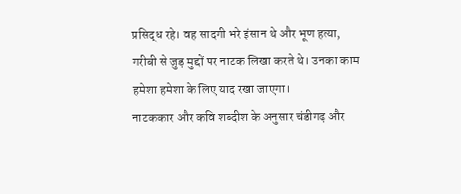प्रसिद्ध रहे। वह सादगी भरे इंसान थे और भूण हत्या, गरीबी से जुड़ मुद्दों पर नाटक लिखा करते थे। उनका काम हमेशा हमेशा के लिए याद रखा जाएगा।
नाटककार और कवि शब्दीश के अनुसार चंडीगढ़ और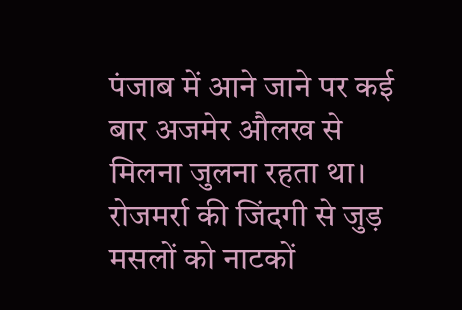पंजाब में आने जाने पर कई बार अजमेर औलख से मिलना जुलना रहता था। रोजमर्रा की जिंदगी से जुड़ मसलों को नाटकों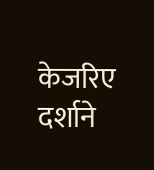केजरिए दर्शाने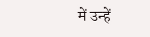में उन्हें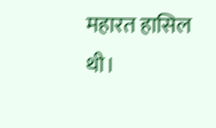महारत हासिल थी।